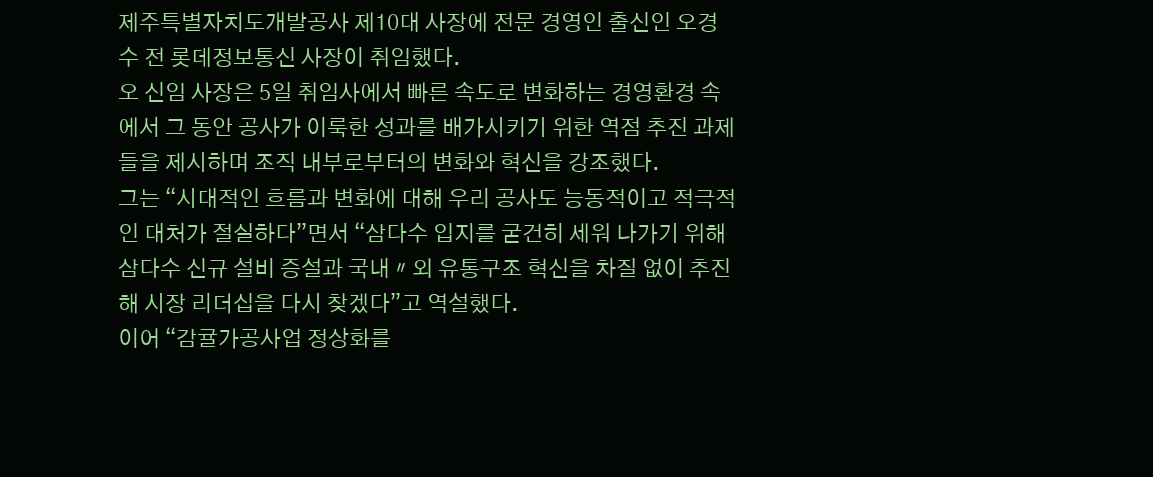제주특별자치도개발공사 제10대 사장에 전문 경영인 출신인 오경수 전 롯데정보통신 사장이 취임했다.
오 신임 사장은 5일 취임사에서 빠른 속도로 변화하는 경영환경 속에서 그 동안 공사가 이룩한 성과를 배가시키기 위한 역점 추진 과제들을 제시하며 조직 내부로부터의 변화와 혁신을 강조했다.
그는 “시대적인 흐름과 변화에 대해 우리 공사도 능동적이고 적극적인 대처가 절실하다”면서 “삼다수 입지를 굳건히 세워 나가기 위해 삼다수 신규 설비 증설과 국내〃외 유통구조 혁신을 차질 없이 추진해 시장 리더십을 다시 찾겠다”고 역설했다.
이어 “감귤가공사업 정상화를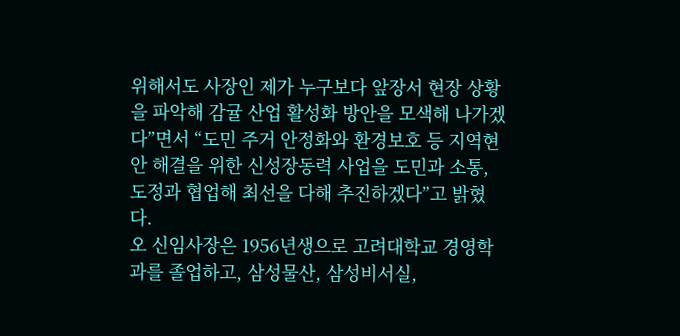위해서도 사장인 제가 누구보다 앞장서 현장 상황을 파악해 감귤 산업 활성화 방안을 모색해 나가겠다”면서 “도민 주거 안정화와 환경보호 등 지역현안 해결을 위한 신성장동력 사업을 도민과 소통, 도정과 협업해 최선을 다해 추진하겠다”고 밝혔다.
오 신임사장은 1956년생으로 고려대학교 경영학과를 졸업하고, 삼성물산, 삼성비서실,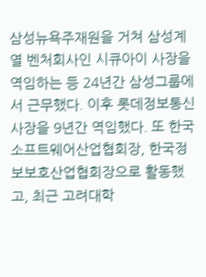삼성뉴욕주재원을 거쳐 삼성계열 벤처회사인 시큐아이 사장을 역임하는 등 24년간 삼성그룹에서 근무했다. 이후 롯데정보통신 사장을 9년간 역임했다. 또 한국소프트웨어산업협회장, 한국정보보호산업협회장으로 활동했고, 최근 고려대학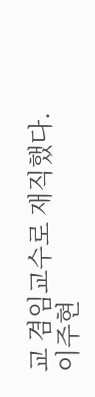교 겸임교수로 재직했다.
이주현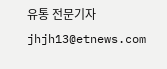유통 전문기자 jhjh13@etnews.com